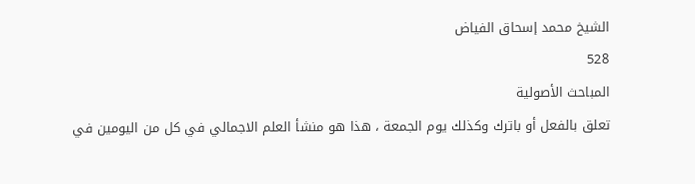الشيخ محمد إسحاق الفياض
528
المباحث الأصولية
تعلق بالفعل أو باترك وكذلك يوم الجمعة ، هذا هو منشأ العلم الاجمالي في كل من اليومين في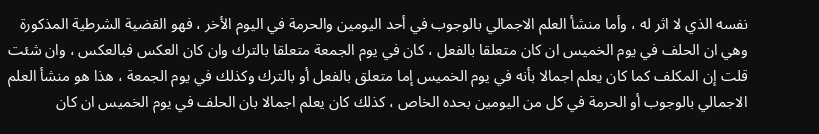نفسه الذي لا اثر له ، وأما منشأ العلم الاجمالي بالوجوب في أحد اليومين والحرمة في اليوم الأخر ، فهو القضية الشرطية المذكورة وهي ان الحلف في يوم الخميس ان كان متعلقا بالفعل ، كان في يوم الجمعة متعلقا بالترك وان كان العكس فبالعكس ، وان شئت قلت إن المكلف كما كان يعلم اجمالا بأنه في يوم الخميس إما متعلق بالفعل أو بالترك وكذلك في يوم الجمعة ، هذا هو منشأ العلم الاجمالي بالوجوب أو الحرمة في كل من اليومين بحده الخاص ، كذلك كان يعلم اجمالا بان الحلف في يوم الخميس ان كان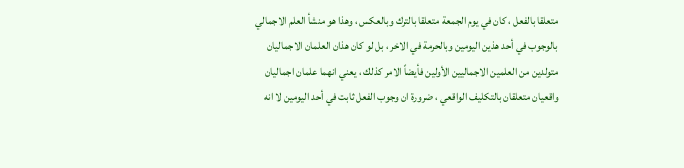متعلقا بالفعل ، كان في يوم الجمعة متعلقا بالترك وبالعكس ، وهذا هو منشأ العلم الاجمالي بالوجوب في أحد هذين اليومين وبالحرمة في الاخر ، بل لو كان هذان العلمان الاجماليان متولدين من العلمين الاجماليين الأولين فأيضاً الامر كذلك ، يعني انهما علمان اجماليان واقعيان متعلقان بالتكليف الواقعي ، ضرورة ان وجوب الفعل ثابت في أحد اليومين لا انه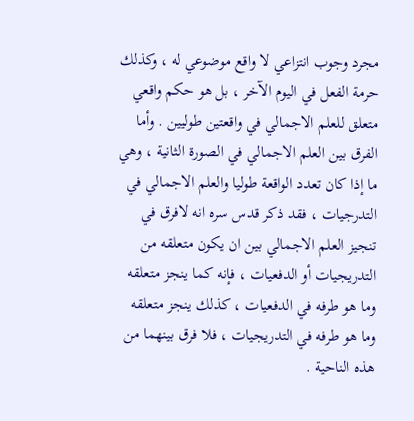مجرد وجوب انتزاعي لا واقع موضوعي له ، وكذلك حرمة الفعل في اليوم الآخر ، بل هو حكم واقعي متعلق للعلم الاجمالي في واقعتين طوليين . وأما الفرق بين العلم الاجمالي في الصورة الثانية ، وهي ما إذا كان تعدد الواقعة طوليا والعلم الاجمالي في التدرجيات ، فقد ذكر قدس سره انه لافرق في تنجيز العلم الاجمالي بين ان يكون متعلقه من التدريجيات أو الدفعيات ، فإنه كما ينجز متعلقه وما هو طرفه في الدفعيات ، كذلك ينجز متعلقه وما هو طرفه في التدريجيات ، فلا فرق بينهما من هذه الناحية .